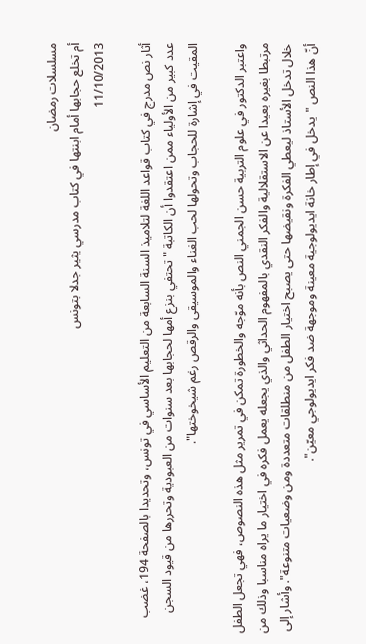مسلسلات رمضان
أم تخلع حجابها أمام ابنتها في كتاب مدرسي يثير جدلا بتونس
11/10/2013

أثار نص مدرج في كتاب قواعد اللغة لتلاميذ السنة السابعة من التعليم الأساسي في تونس، وتحديدا بالصفحة 194، غضب عدد كبير من الأولياء ممن اعتقدوا أن الكاتبة "تحتفي بنزع أمها لحجابها بعد سنوات من العبودية وتحررها من قيود السجن المقيت في إشارة للحجاب وتحولها لحب الغناء والموسيقى والرقص رغم شيخوختها".

واعتبر الدكتور في علوم التربية حسن الجمني النص بأنه موّجه والخطورة تمكن في تمرير مثل هذه النصوص، فهي تجعل الطفل مرتبطا بغيره بعيدا عن الاستقلالية والفكر النقدي بالمفهوم الحداثي والذي يجعله يعمل فكره في اختيار ما يراه مناسبا وذلك من خلال تدخل الأستاذ ليعطي الفكرة ونقيضها حتى يصبح اختيار الطفل من منطلقات متعددة ومن وضعيات متنوعة". وأشار إلى أنّ هذا النص "يدخل في إطار خانة ايديولوجية معينة وموجهة ضد فكر ايديولوجي معيّن".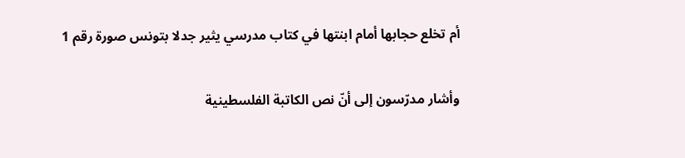أم تخلع حجابها أمام ابنتها في كتاب مدرسي يثير جدلا بتونس صورة رقم 1

وأشار مدرّسون إلى أنّ نص الكاتبة الفلسطينية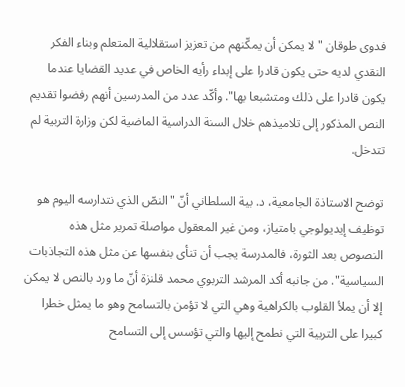فدوى طوقان "لا يمكن أن يمكّنهم من تعزيز استقلالية المتعلم وبناء الفكر النقدي لديه حتى يكون قادرا على إبداء رأيه الخاص في عديد القضايا عندما يكون قادرا على ذلك ومتشبعا بها". وأكّد عدد من المدرسين أنهم رفضوا تقديم النص المذكور إلى تلاميذهم خلال السنة الدراسية الماضية لكن وزارة التربية لم تتدخل.

توضح الاستاذة الجامعية، د. بية السلطاني أنّ "النصّ الذي نتدارسه اليوم هو توظيف إيديولوجي بامتياز، ومن غير المعقول مواصلة تمرير مثل هذه النصوص بعد الثورة، فالمدرسة يجب أن تنأى بنفسها عن مثل هذه التجاذبات السياسية". من جانبه أكد المرشد التربوي محمد قلنزة أنّ ما ورد بالنص لا يمكن إلا أن يملأ القلوب بالكراهية وهي التي لا تؤمن بالتسامح وهو ما يمثل خطرا كبيرا على التربية التي نطمح إليها والتي تؤسس إلى التسامح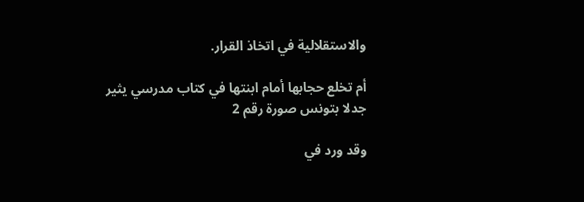والاستقلالية في اتخاذ القرار.

أم تخلع حجابها أمام ابنتها في كتاب مدرسي يثير جدلا بتونس صورة رقم 2

وقد ورد في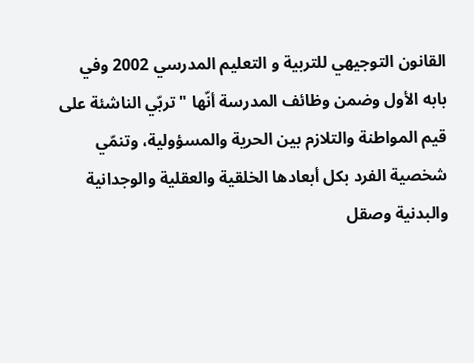القانون التوجيهي للتربية و التعليم المدرسي 2002 وفي بابه الأول وضمن وظائف المدرسة أنّها "تربّي الناشئة على قيم المواطنة والتلازم بين الحرية والمسؤولية، وتنمّي شخصية الفرد بكل أبعادها الخلقية والعقلية والوجدانية والبدنية وصقل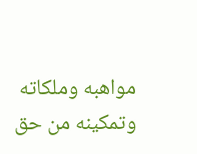مواهبه وملكاته وتمكينه من حق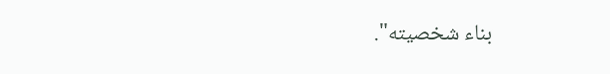بناء شخصيته".